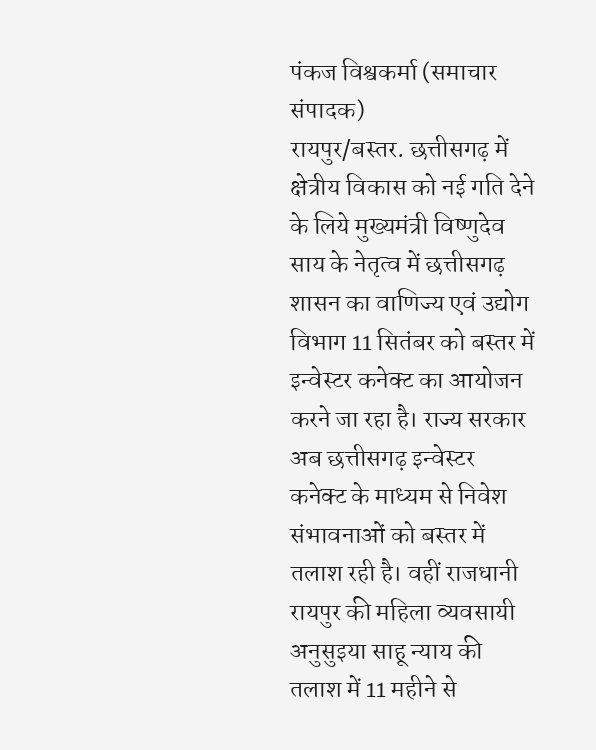पंकज विश्वकर्मा (समाचार संपादक)
रायपुर/बस्तर. छत्तीसगढ़ में क्षेत्रीय विकास को नई गति देने के लिये मुख्यमंत्री विष्णुदेव साय के नेतृत्व में छत्तीसगढ़ शासन का वाणिज्य एवं उद्योग विभाग 11 सितंबर को बस्तर में इन्वेस्टर कनेक्ट का आयोजन करने जा रहा है। राज्य सरकार अब छत्तीसगढ़ इन्वेस्टर कनेक्ट के माध्यम से निवेश संभावनाओं को बस्तर में तलाश रही है। वहीं राजधानी रायपुर की महिला व्यवसायी अनुसुइया साहू न्याय की तलाश में 11 महीने से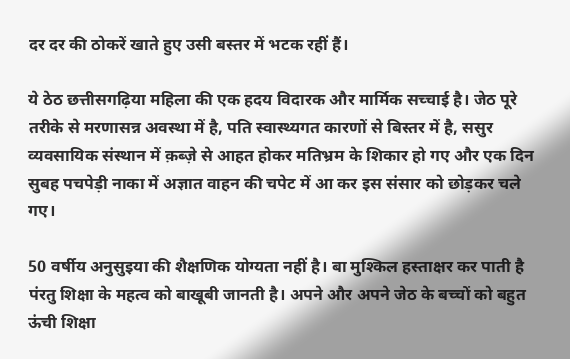दर दर की ठोकरें खाते हुए उसी बस्तर में भटक रहीं हैं।

ये ठेठ छत्तीसगढ़िया महिला की एक हदय विदारक और मार्मिक सच्चाई है। जेठ पूरे तरीके से मरणासन्न अवस्था में है, पति स्वास्थ्यगत कारणों से बिस्तर में है, ससुर व्यवसायिक संस्थान में क़ब्ज़े से आहत होकर मतिभ्रम के शिकार हो गए और एक दिन सुबह पचपेड़ी नाका में अज्ञात वाहन की चपेट में आ कर इस संसार को छोड़कर चले गए।

50 वर्षीय अनुसुइया की शैक्षणिक योग्यता नहीं है। बा मुश्किल हस्ताक्षर कर पाती है पंरतु शिक्षा के महत्व को बाखूबी जानती है। अपने और अपने जेठ के बच्चों को बहुत ऊंची शिक्षा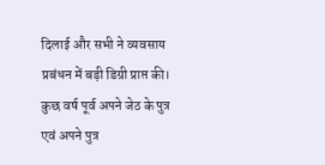दिलाई और सभी ने व्यवसाय प्रबंधन में बड़ी डिग्री प्राप्त की। कुछ वर्ष पूर्व अपने जेठ के पुत्र एवं अपने पुत्र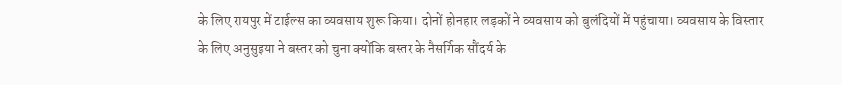के लिए रायपुर में टाईल्स का व्यवसाय शुरू किया। दोनों होनहार लड़कों ने व्यवसाय को बुलंदियों में पहुंचाया। व्यवसाय के विस्तार के लिए अनुसुइया ने बस्तर को चुना क्योंकि बस्तर के नैसर्गिक सौंदर्य के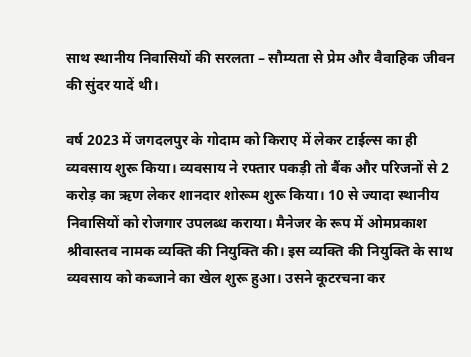साथ स्थानीय निवासियों की सरलता – सौम्यता से प्रेम और वैवाहिक जीवन की सुंदर यादें थी।

वर्ष 2023 में जगदलपुर के गोदाम को किराए में लेकर टाईल्स का ही व्यवसाय शुरू किया। व्यवसाय ने रफ्तार पकड़ी तो बैंक और परिजनों से 2 करोड़ का ऋण लेकर शानदार शोरूम शुरू किया। 10 से ज्यादा स्थानीय निवासियों को रोजगार उपलब्ध कराया। मैनेजर के रूप में ओमप्रकाश श्रीवास्तव नामक व्यक्ति की नियुक्ति की। इस व्यक्ति की नियुक्ति के साथ व्यवसाय को कब्जाने का खेल शुरू हुआ। उसने कूटरचना कर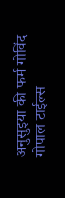अनुसुइया की फर्म गोविंद गोपाल टाईल्स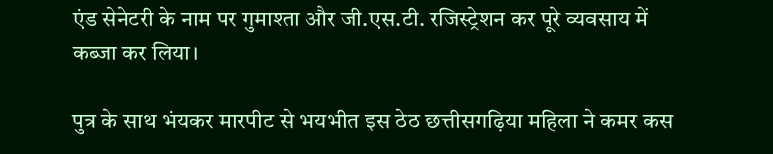एंड सेनेटरी के नाम पर गुमाश्ता और जी.एस.टी. रजिस्ट्रेशन कर पूरे व्यवसाय में कब्जा कर लिया।

पुत्र के साथ भंयकर मारपीट से भयभीत इस ठेठ छत्तीसगढ़िया महिला ने कमर कस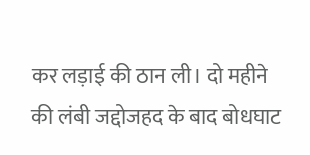कर लड़ाई की ठान ली। दो महीने की लंबी जद्दोजहद के बाद बोधघाट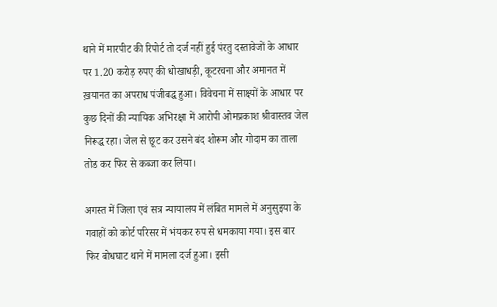थाने में मारपीट की रिपोर्ट तो दर्ज नहीं हुई पंरतु दस्तावेजों के आधार पर 1.20 करोड़ रुपए की धोखाधड़ी, कूटरचना और अमानत में ख़यानत का अपराध पंजीबद्ध हुआ। विवेचना में साक्ष्यों के आधार पर कुछ दिनों की न्यायिक अभिरक्षा में आरोपी ओमप्रकाश श्रीवास्तव जेल निरूद्ध रहा। जेल से छूट कर उसने बंद शोरूम और गोदाम का ताला तोड कर फिर से कब्जा कर लिया।

अगस्त में जिला एवं सत्र न्यायालय में लंबित मामले में अनुसुइया के गवाहों को कोर्ट परिसर में भंयकर रुप से धमकाया गया। इस बार फिर बोधघाट थाने में मामला दर्ज हुआ। इसी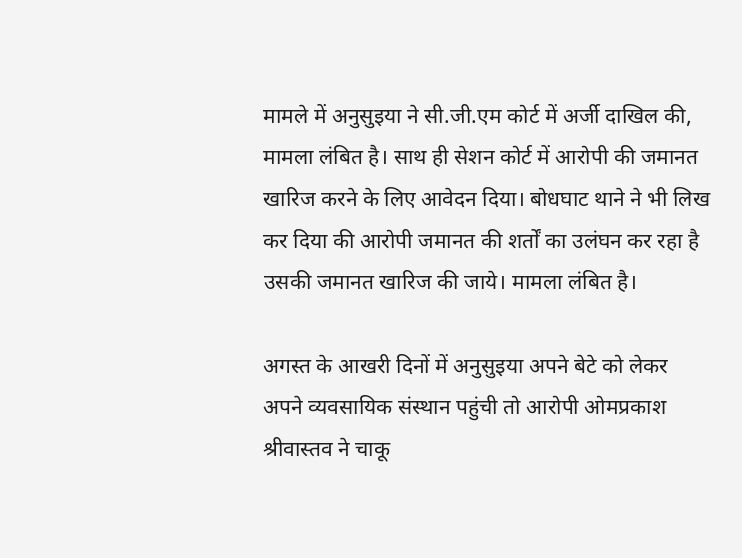मामले में अनुसुइया ने सी.जी.एम कोर्ट में अर्जी दाखिल की, मामला लंबित है। साथ ही सेशन कोर्ट में आरोपी की जमानत खारिज करने के लिए आवेदन दिया। बोधघाट थाने ने भी लिख कर दिया की आरोपी जमानत की शर्तों का उलंघन कर रहा है उसकी जमानत खारिज की जाये। मामला लंबित है।

अगस्त के आखरी दिनों में अनुसुइया अपने बेटे को लेकर अपने व्यवसायिक संस्थान पहुंची तो आरोपी ओमप्रकाश श्रीवास्तव ने चाकू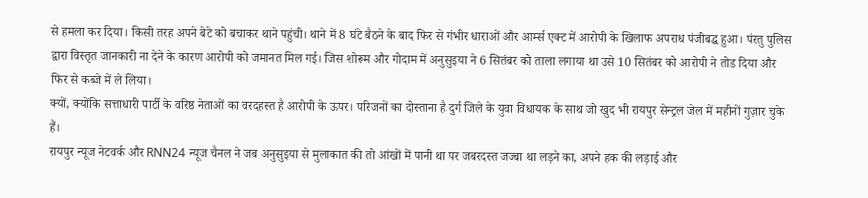से हमला कर दिया। किसी तरह अपने बेटे को बचाकर थाने पहुंची। थाने में 8 घंटे बैठने के बाद फिर से गंभीर धाराओं और आर्म्स एक्ट में आरोपी के खिलाफ अपराध पंजीबद्ध हुआ। पंरतु पुलिस द्वारा विस्तृत जानकारी ना देने के कारण आरोपी को जमानत मिल गई। जिस शोरूम और गोदाम में अनुसुइया ने 6 सितंबर को ताला लगाया था उसे 10 सितंबर को आरोपी ने तोड दिया और फिर से कब्जे में ले लिया।
क्यों, क्योंकि सत्ताधारी पार्टी के वरिष्ठ नेताओं का वरदहस्त है आरोपी के ऊपर। परिजनों का दोस्ताना है दुर्ग जिले के युवा विधायक के साथ जो खुद भी रायपुर सेन्ट्रल जेल में महीनों गुज़ार चुके हैं।
रायपुर न्यूज नेटवर्क और RNN24 न्यूज चैनल ने जब अनुसुइया से मुलाकात की तो आंखों में पानी था पर जबरदस्त जज्बा था लड़ने का, अपने हक की लड़ाई और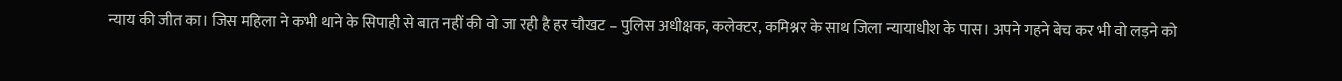न्याय की जीत का। जिस महिला ने कभी थाने के सिपाही से बात नहीं की वो जा रही है हर चौखट – पुलिस अधीक्षक, कलेक्टर, कमिश्नर के साथ जिला न्यायाधीश के पास। अपने गहने बेच कर भी वो लड़ने को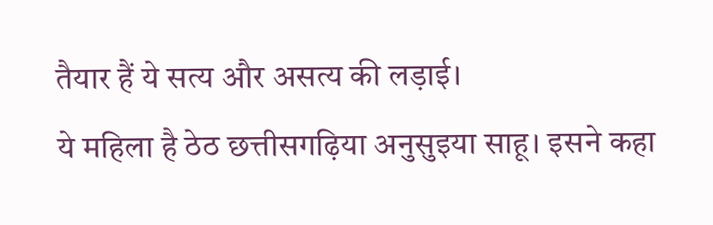तैयार हैं ये सत्य और असत्य की लड़ाई।
ये महिला है ठेठ छत्तीसगढ़िया अनुसुइया साहू। इसने कहा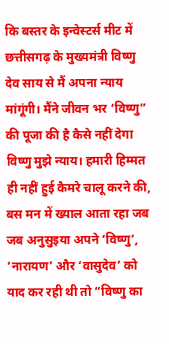कि बस्तर के इन्वेस्टर्स मीट में छत्तीसगढ़ के मुख्यमंत्री विष्णु देव साय से मैं अपना न्याय मांगूंगी। मैंने जीवन भर ‘विष्णु” की पूजा की है कैसे नहीं देगा विष्णु मुझे न्याय। हमारी हिम्मत ही नहीं हुई कैमरे चालू करने की, बस मन में ख्याल आता रहा जब जब अनुसुइया अपने ‘विष्णु’, ‘नारायण’ और ‘वासुदेव’ को याद कर रही थी तो “विष्णु का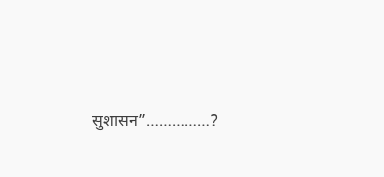सुशासन”……………?